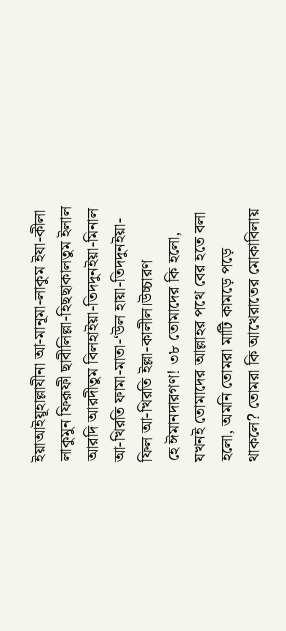ইয়াআইয়ূহাল্লাযীনা আ-মানূমা-লাকুম ইযা-কীলা লাকুমুন ফিরূফী ছাবীলিল্লা-হিছছাকালতুম ইলাল আরদি আরদীতুম বিলহাইয়া-তিদদুনইয়া-মিনাল আ-খিরতি ফামা-মাতা-‘উল হায়া-তিদদুনইয়া-ফিল আ-খিরতি ইল্লা-কালীল।উচ্চারণ
হে ঈমানদারগণ! ৩৮ তোমাদের কি হলো, যখনই তোমাদের আল্লাহর পথে বের হতে বলা হলো, অমনি তোমরা মাটি কামড়ে পড়ে থাকলে? তোমরা কি আখেরাতের মোকাবিলায়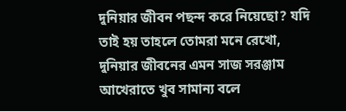দুনিয়ার জীবন পছন্দ করে নিয়েছো? যদি তাই হয় তাহলে তোমরা মনে রেখো, দুনিয়ার জীবনের এমন সাজ সরঞ্জাম আখেরাতে খুব সামান্য বলে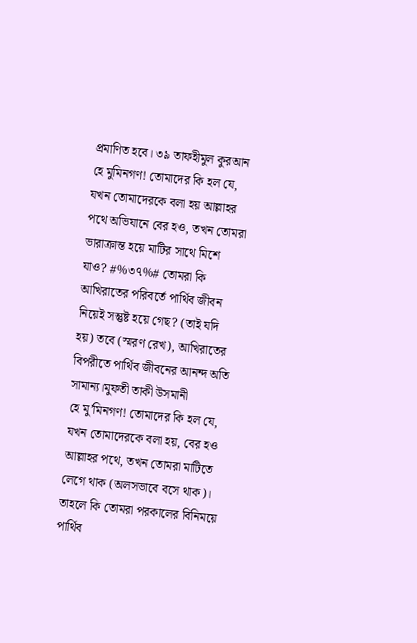প্রমাণিত হবে। ৩৯ তাফহীমুল কুরআন
হে মুমিনগণ! তোমাদের কি হল যে, যখন তোমাদেরকে বলা হয় আল্লাহর পথে অভিযানে বের হও, তখন তোমরা ভারাক্রান্ত হয়ে মাটির সাথে মিশে যাও? #%৩৭%# তোমরা কি আখিরাতের পরিবর্তে পার্থিব জীবন নিয়েই সন্তুষ্ট হয়ে গেছ? (তাই যদি হয়) তবে (স্মরণ রেখ), আখিরাতের বিপরীতে পার্থিব জীবনের আনন্দ অতি সামান্য।মুফতী তাকী উসমানী
হে মু’মিনগণ! তোমাদের কি হল যে, যখন তোমাদেরকে বলা হয়, বের হও আল্লাহর পথে, তখন তোমরা মাটিতে লেগে থাক (অলসভাবে বসে থাক)। তাহলে কি তোমরা পরকালের বিনিময়ে পার্থিব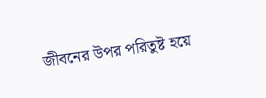জীবনের উপর পরিতুষ্ট হয়ে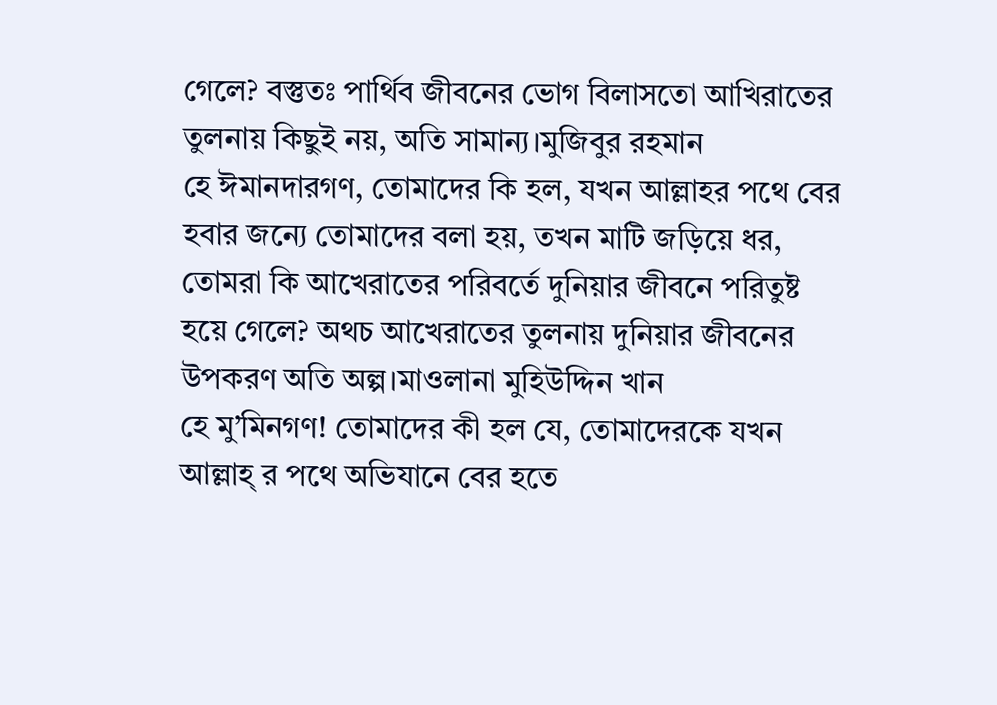গেলে? বস্তুতঃ পার্থিব জীবনের ভোগ বিলাসতো আখিরাতের তুলনায় কিছুই নয়, অতি সামান্য।মুজিবুর রহমান
হে ঈমানদারগণ, তোমাদের কি হল, যখন আল্লাহর পথে বের হবার জন্যে তোমাদের বলা হয়, তখন মাটি জড়িয়ে ধর, তোমরা কি আখেরাতের পরিবর্তে দুনিয়ার জীবনে পরিতুষ্ট হয়ে গেলে? অথচ আখেরাতের তুলনায় দুনিয়ার জীবনের উপকরণ অতি অল্প।মাওলানা মুহিউদ্দিন খান
হে মু’মিনগণ! তোমাদের কী হল যে, তোমাদেরকে যখন আল্লাহ্ র পথে অভিযানে বের হতে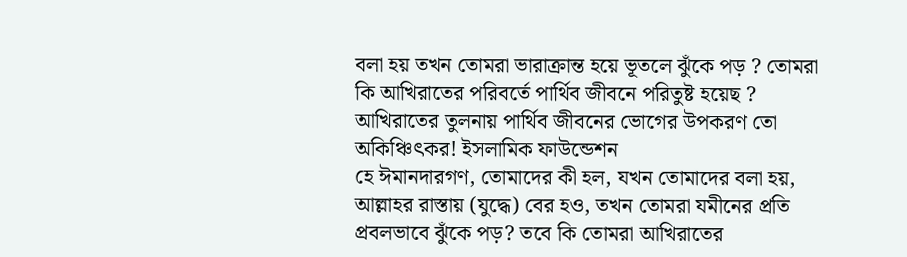বলা হয় তখন তোমরা ভারাক্রান্ত হয়ে ভূতলে ঝুঁকে পড় ? তোমরা কি আখিরাতের পরিবর্তে পার্থিব জীবনে পরিতুষ্ট হয়েছ ? আখিরাতের তুলনায় পার্থিব জীবনের ভোগের উপকরণ তো অকিঞ্চিৎকর! ইসলামিক ফাউন্ডেশন
হে ঈমানদারগণ, তোমাদের কী হল, যখন তোমাদের বলা হয়, আল্লাহর রাস্তায় (যুদ্ধে) বের হও, তখন তোমরা যমীনের প্রতি প্রবলভাবে ঝুঁকে পড়? তবে কি তোমরা আখিরাতের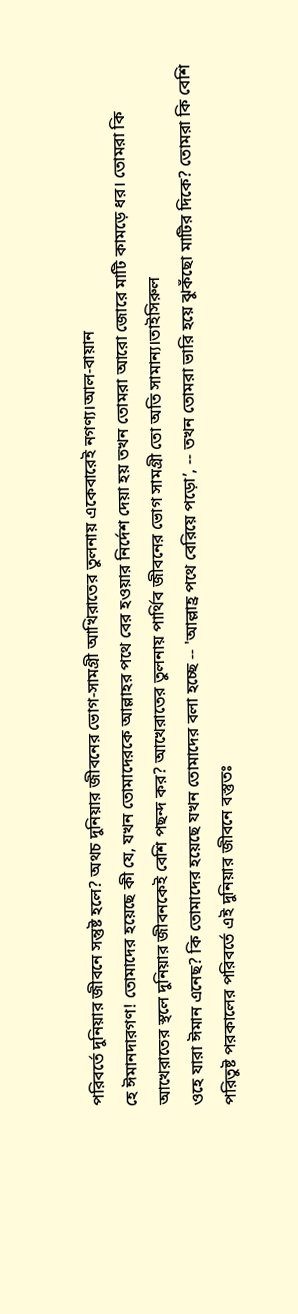পরিবর্তে দুনিয়ার জীবনে সন্তুষ্ট হলে? অথচ দুনিয়ার জীবনের ভোগ-সামগ্রী আখিরাতের তুলনায় একেবারেই নগণ্য।আল-বায়ান
হে ঈমানদারগণ! তোমাদের হয়েছে কী যে, যখন তোমাদেরকে আল্লাহর পথে বের হওয়ার নির্দেশ দেয়া হয় তখন তোমরা আরো জোরে মাটি কামড়ে ধর। তোমরা কি আখেরাতের স্থলে দুনিয়ার জীবনকেই বেশি পছন্দ কর? আখেরাতের তুলনায় পার্থিব জীবনের ভোগ সামগ্রী তো অতি সামান্য।তাইসিরুল
ওহে যারা ঈমান এনেছ? কি তোমাদের হয়েছে যখন তোমাদের বলা হচ্ছে -- 'আল্লাহ্র পথে বেরিয়ে পড়ো’, -- তখন তোমরা ভারি হয়ে ঝুকঁছো মাটির দিকে? তোমরা কি বেশি পরিতুষ্ট পরকালের পরিবর্তে এই দুনিয়ার জীবনে বস্তুতঃ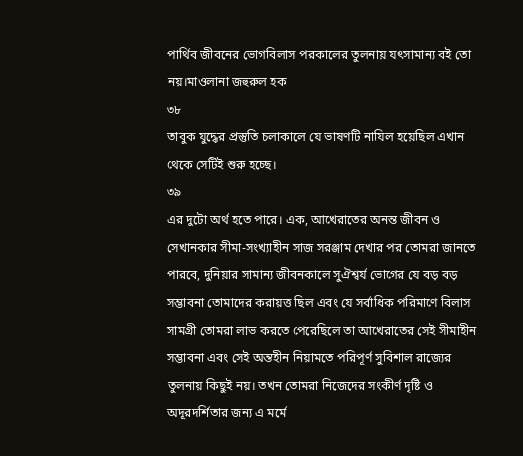পার্থিব জীবনের ভোগবিলাস পরকালের তুলনায় যৎসামান্য বই তো নয়।মাওলানা জহুরুল হক
৩৮
তাবুক যুদ্ধের প্রস্তুতি চলাকালে যে ভাষণটি নাযিল হয়েছিল এখান থেকে সেটিই শুরু হচ্ছে।
৩৯
এর দুটো অর্থ হতে পারে। এক, আখেরাতের অনন্ত জীবন ও সেখানকার সীমা-সংখ্যাহীন সাজ সরঞ্জাম দেখার পর তোমরা জানতে পারবে, দুনিয়ার সামান্য জীবনকালে সুঐশ্বর্য ভোগের যে বড় বড় সম্ভাবনা তোমাদের করায়ত্ত ছিল এবং যে সর্বাধিক পরিমাণে বিলাস সামগ্রী তোমরা লাভ করতে পেরেছিলে তা আখেরাতের সেই সীমাহীন সম্ভাবনা এবং সেই অন্তহীন নিয়ামতে পরিপূর্ণ সুবিশাল রাজ্যের তুলনায় কিছুই নয়। তখন তোমরা নিজেদের সংকীর্ণ দৃষ্টি ও অদূরদর্শিতার জন্য এ মর্মে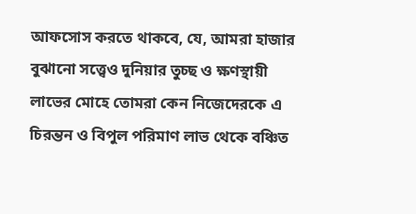আফসোস করতে থাকবে, যে, আমরা হাজার বুঝানো সত্ত্বেও দুনিয়ার তুচ্ছ ও ক্ষণস্থায়ী লাভের মোহে তোমরা কেন নিজেদেরকে এ চিরন্তন ও বিপুল পরিমাণ লাভ থেকে বঞ্চিত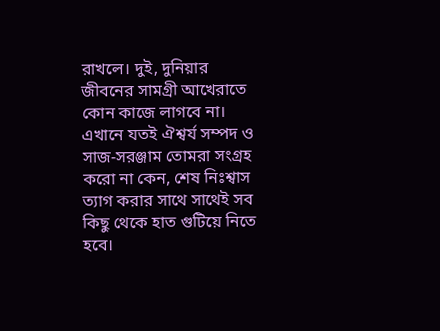রাখলে। দুই, দুনিয়ার জীবনের সামগ্রী আখেরাতে কোন কাজে লাগবে না। এখানে যতই ঐশ্বর্য সম্পদ ও সাজ-সরঞ্জাম তোমরা সংগ্রহ করো না কেন, শেষ নিঃশ্বাস ত্যাগ করার সাথে সাথেই সব কিছু থেকে হাত গুটিয়ে নিতে হবে।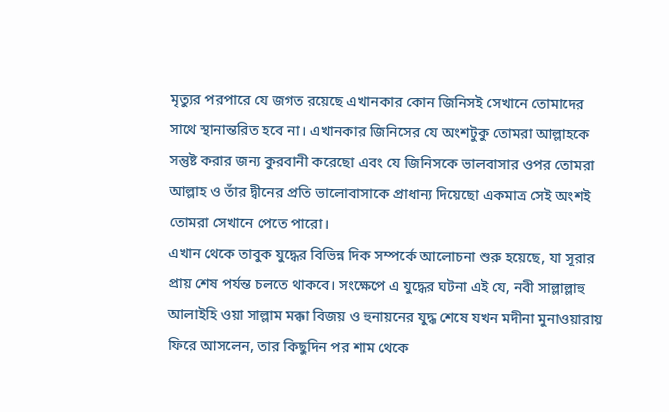মৃত্যুর পরপারে যে জগত রয়েছে এখানকার কোন জিনিসই সেখানে তোমাদের সাথে স্থানান্তরিত হবে না। এখানকার জিনিসের যে অংশটুকু তোমরা আল্লাহকে সন্তুষ্ট করার জন্য কুরবানী করেছো এবং যে জিনিসকে ভালবাসার ওপর তোমরা আল্লাহ ও তাঁর দ্বীনের প্রতি ভালোবাসাকে প্রাধান্য দিয়েছো একমাত্র সেই অংশই তোমরা সেখানে পেতে পারো।
এখান থেকে তাবুক যুদ্ধের বিভিন্ন দিক সম্পর্কে আলোচনা শুরু হয়েছে, যা সূরার প্রায় শেষ পর্যন্ত চলতে থাকবে। সংক্ষেপে এ যুদ্ধের ঘটনা এই যে, নবী সাল্লাল্লাহু আলাইহি ওয়া সাল্লাম মক্কা বিজয় ও হুনায়নের যুদ্ধ শেষে যখন মদীনা মুনাওয়ারায় ফিরে আসলেন, তার কিছুদিন পর শাম থেকে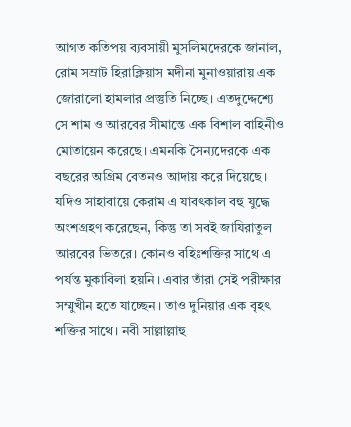আগত কতিপয় ব্যবসায়ী মুসলিমদেরকে জানাল, রোম সম্রাট হিরাক্লিয়াস মদীনা মুনাওয়ারায় এক জোরালো হামলার প্রস্তুতি নিচ্ছে। এতদুদ্দেশ্যে সে শাম ও আরবের সীমান্তে এক বিশাল বাহিনীও মোতায়েন করেছে। এমনকি সৈন্যদেরকে এক বছরের অগ্রিম বেতনও আদায় করে দিয়েছে। যদিও সাহাবায়ে কেরাম এ যাবৎকাল বহু যুদ্ধে অংশগ্রহণ করেছেন, কিন্তু তা সবই জাযিরাতুল আরবের ভিতরে। কোনও বহিঃশক্তির সাথে এ পর্যন্ত মুকাবিলা হয়নি। এবার তাঁরা সেই পরীক্ষার সম্মুখীন হতে যাচ্ছেন। তাও দুনিয়ার এক বৃহৎ শক্তির সাথে। নবী সাল্লাল্লাহু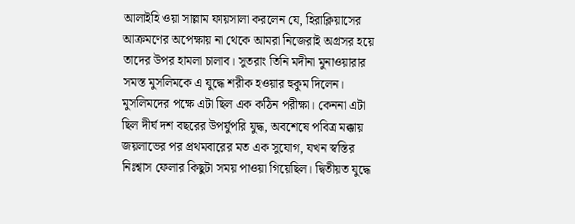আলাইহি ওয়া সাল্লাম ফায়সালা করলেন যে, হিরাক্লিয়াসের আক্রমণের অপেক্ষায় না থেকে আমরা নিজেরাই অগ্রসর হয়ে তাদের উপর হামলা চালাব। সুতরাং তিনি মদীনা মুনাওয়ারার সমস্ত মুসলিমকে এ যুদ্ধে শরীক হওয়ার হুকুম দিলেন। মুসলিমদের পক্ষে এটা ছিল এক কঠিন পরীক্ষা। কেননা এটা ছিল দীর্ঘ দশ বছরের উপর্যুপরি যুদ্ধ, অবশেষে পবিত্র মক্কায় জয়লাভের পর প্রথমবারের মত এক সুযোগ, যখন স্বস্তির নিঃশ্বাস ফেলার কিছুটা সময় পাওয়া গিয়েছিল। দ্বিতীয়ত যুদ্ধে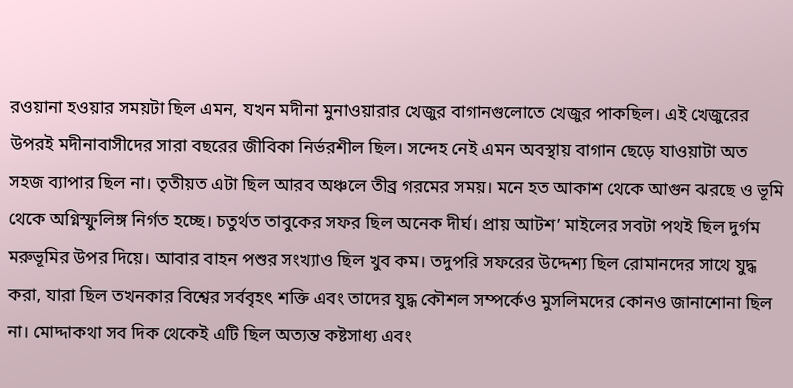রওয়ানা হওয়ার সময়টা ছিল এমন, যখন মদীনা মুনাওয়ারার খেজুর বাগানগুলোতে খেজুর পাকছিল। এই খেজুরের উপরই মদীনাবাসীদের সারা বছরের জীবিকা নির্ভরশীল ছিল। সন্দেহ নেই এমন অবস্থায় বাগান ছেড়ে যাওয়াটা অত সহজ ব্যাপার ছিল না। তৃতীয়ত এটা ছিল আরব অঞ্চলে তীব্র গরমের সময়। মনে হত আকাশ থেকে আগুন ঝরছে ও ভূমি থেকে অগ্নিস্ফুলিঙ্গ নির্গত হচ্ছে। চতুর্থত তাবুকের সফর ছিল অনেক দীর্ঘ। প্রায় আটশ’ মাইলের সবটা পথই ছিল দুর্গম মরুভূমির উপর দিয়ে। আবার বাহন পশুর সংখ্যাও ছিল খুব কম। তদুপরি সফরের উদ্দেশ্য ছিল রোমানদের সাথে যুদ্ধ করা, যারা ছিল তখনকার বিশ্বের সর্ববৃহৎ শক্তি এবং তাদের যুদ্ধ কৌশল সম্পর্কেও মুসলিমদের কোনও জানাশোনা ছিল না। মোদ্দাকথা সব দিক থেকেই এটি ছিল অত্যন্ত কষ্টসাধ্য এবং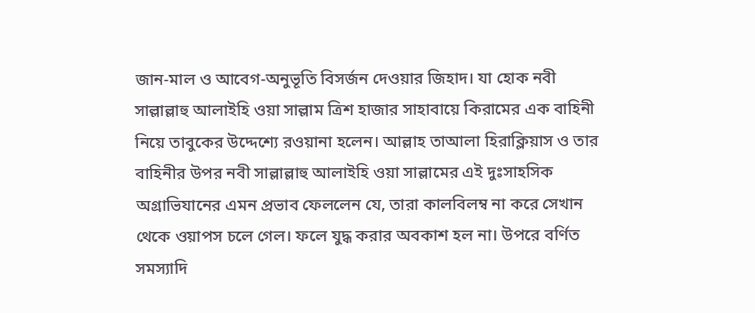জান-মাল ও আবেগ-অনুভূতি বিসর্জন দেওয়ার জিহাদ। যা হোক নবী সাল্লাল্লাহু আলাইহি ওয়া সাল্লাম ত্রিশ হাজার সাহাবায়ে কিরামের এক বাহিনী নিয়ে তাবুকের উদ্দেশ্যে রওয়ানা হলেন। আল্লাহ তাআলা হিরাক্লিয়াস ও তার বাহিনীর উপর নবী সাল্লাল্লাহু আলাইহি ওয়া সাল্লামের এই দুঃসাহসিক অগ্রাভিযানের এমন প্রভাব ফেললেন যে, তারা কালবিলম্ব না করে সেখান থেকে ওয়াপস চলে গেল। ফলে যুদ্ধ করার অবকাশ হল না। উপরে বর্ণিত সমস্যাদি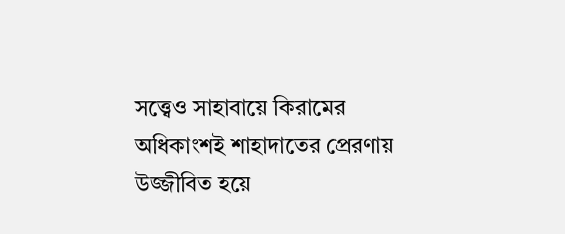সত্ত্বেও সাহাবায়ে কিরামের অধিকাংশই শাহাদাতের প্রেরণায় উজ্জীবিত হয়ে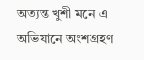অত্যন্ত খুশী মনে এ অভিযানে অংশগ্রহণ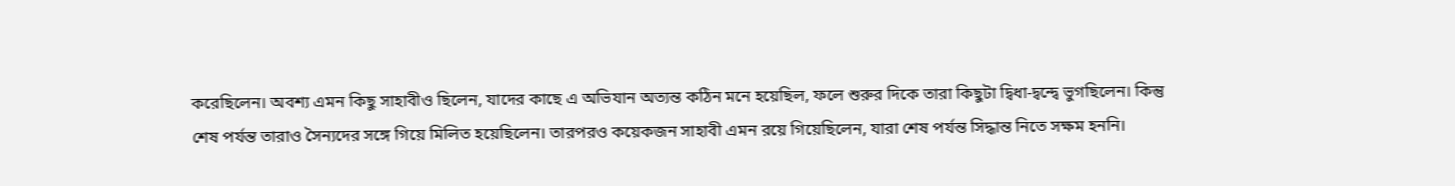করেছিলেন। অবশ্য এমন কিছু সাহাবীও ছিলেন, যাদের কাছে এ অভিযান অত্যন্ত কঠিন মনে হয়েছিল, ফলে শুরুর দিকে তারা কিছুটা দ্বিধা-দ্বন্দ্বে ভুগছিলেন। কিন্তু শেষ পর্যন্ত তারাও সৈন্যদের সঙ্গে গিয়ে মিলিত হয়েছিলেন। তারপরও কয়েকজন সাহাবী এমন রয়ে গিয়েছিলেন, যারা শেষ পর্যন্ত সিদ্ধান্ত নিতে সক্ষম হননি।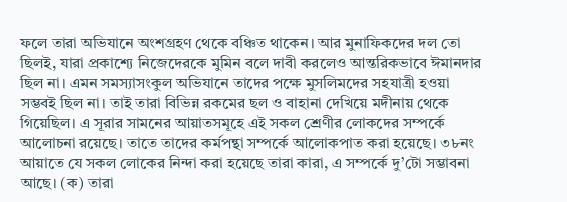ফলে তারা অভিযানে অংশগ্রহণ থেকে বঞ্চিত থাকেন। আর মুনাফিকদের দল তো ছিলই, যারা প্রকাশ্যে নিজেদেরকে মুমিন বলে দাবী করলেও আন্তরিকভাবে ঈমানদার ছিল না। এমন সমস্যাসংকুল অভিযানে তাদের পক্ষে মুসলিমদের সহযাত্রী হওয়া সম্ভবই ছিল না। তাই তারা বিভিন্ন রকমের ছল ও বাহানা দেখিয়ে মদীনায় থেকে গিয়েছিল। এ সূরার সামনের আয়াতসমূহে এই সকল শ্রেণীর লোকদের সম্পর্কে আলোচনা রয়েছে। তাতে তাদের কর্মপন্থা সম্পর্কে আলোকপাত করা হয়েছে। ৩৮নং আয়াতে যে সকল লোকের নিন্দা করা হয়েছে তারা কারা, এ সম্পর্কে দু’টো সম্ভাবনা আছে। (ক) তারা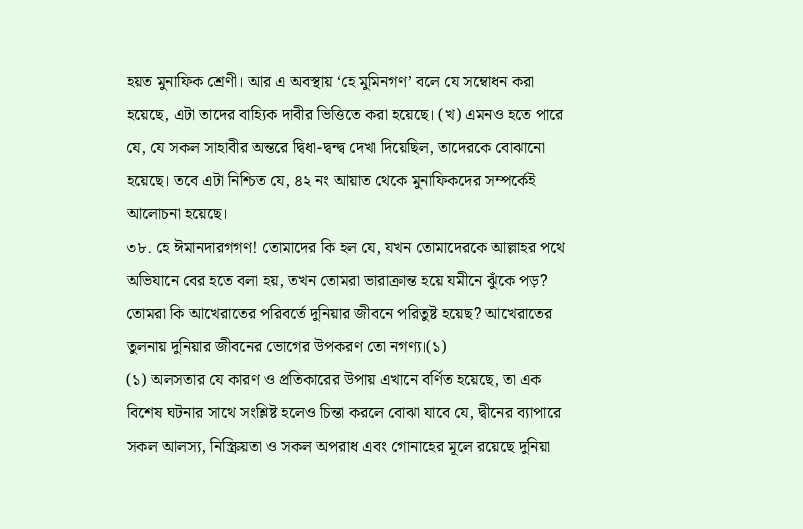হয়ত মুনাফিক শ্রেণী। আর এ অবস্থায় ‘হে মুমিনগণ’ বলে যে সম্বোধন করা হয়েছে, এটা তাদের বাহ্যিক দাবীর ভিত্তিতে করা হয়েছে। (খ) এমনও হতে পারে যে, যে সকল সাহাবীর অন্তরে দ্বিধা-দ্বন্দ্ব দেখা দিয়েছিল, তাদেরকে বোঝানো হয়েছে। তবে এটা নিশ্চিত যে, ৪২ নং আয়াত থেকে মুনাফিকদের সম্পর্কেই আলোচনা হয়েছে।
৩৮. হে ঈমানদারগগণ! তোমাদের কি হল যে, যখন তোমাদেরকে আল্লাহর পথে অভিযানে বের হতে বলা হয়, তখন তোমরা ভারাক্রান্ত হয়ে যমীনে ঝুঁকে পড়? তোমরা কি আখেরাতের পরিবর্তে দুনিয়ার জীবনে পরিতুষ্ট হয়েছ? আখেরাতের তুলনায় দুনিয়ার জীবনের ভোগের উপকরণ তো নগণ্য।(১)
(১) অলসতার যে কারণ ও প্রতিকারের উপায় এখানে বর্ণিত হয়েছে, তা এক বিশেষ ঘটনার সাথে সংশ্লিষ্ট হলেও চিন্তা করলে বোঝা যাবে যে, দ্বীনের ব্যাপারে সকল আলস্য, নিস্ক্রিয়তা ও সকল অপরাধ এবং গোনাহের মূলে রয়েছে দুনিয়া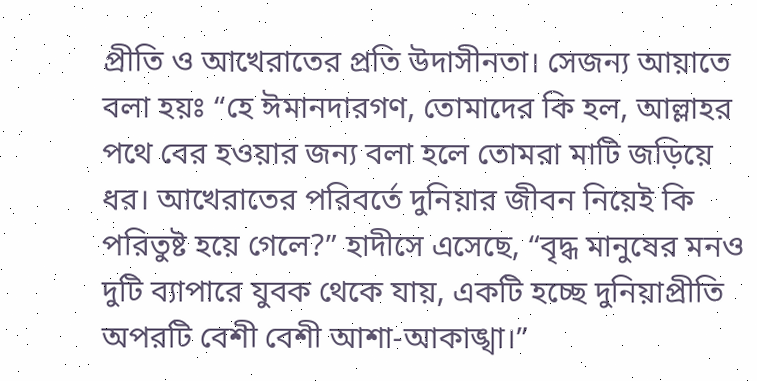প্রীতি ও আখেরাতের প্রতি উদাসীনতা। সেজন্য আয়াতে বলা হয়ঃ “হে ঈমানদারগণ, তোমাদের কি হল, আল্লাহর পথে বের হওয়ার জন্য বলা হলে তোমরা মাটি জড়িয়ে ধর। আখেরাতের পরিবর্তে দুনিয়ার জীবন নিয়েই কি পরিতুষ্ট হয়ে গেলে?” হাদীসে এসেছে, “বৃদ্ধ মানুষের মনও দুটি ব্যাপারে যুবক থেকে যায়, একটি হচ্ছে দুনিয়াপ্রীতি অপরটি বেশী বেশী আশা-আকাঙ্খা।”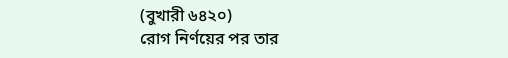(বুখারী ৬৪২০)
রোগ নির্ণয়ের পর তার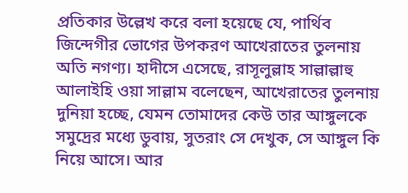প্রতিকার উল্লেখ করে বলা হয়েছে যে, পার্থিব জিন্দেগীর ভোগের উপকরণ আখেরাতের তুলনায় অতি নগণ্য। হাদীসে এসেছে, রাসূলুল্লাহ সাল্লাল্লাহু আলাইহি ওয়া সাল্লাম বলেছেন, আখেরাতের তুলনায় দুনিয়া হচ্ছে, যেমন তোমাদের কেউ তার আঙ্গুলকে সমুদ্রের মধ্যে ডুবায়, সুতরাং সে দেখুক, সে আঙ্গুল কি নিয়ে আসে। আর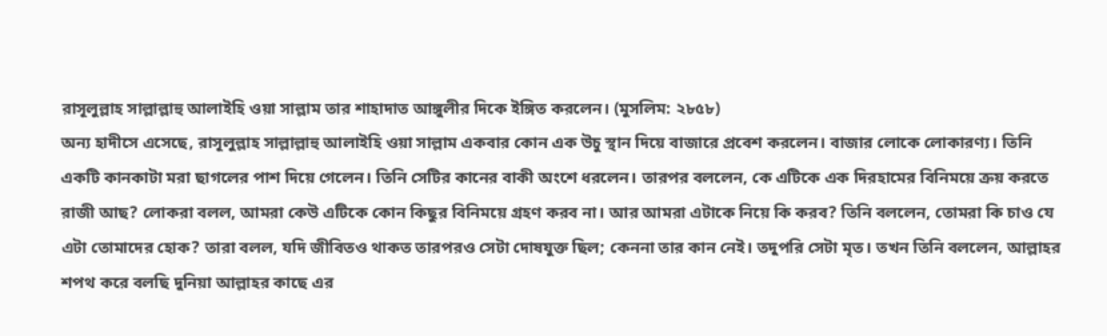রাসূলুল্লাহ সাল্লাল্লাহু আলাইহি ওয়া সাল্লাম তার শাহাদাত আঙ্গুলীর দিকে ইঙ্গিত করলেন। (মুসলিম: ২৮৫৮)
অন্য হাদীসে এসেছে, রাসূলুল্লাহ সাল্লাল্লাহু আলাইহি ওয়া সাল্লাম একবার কোন এক উচু স্থান দিয়ে বাজারে প্রবেশ করলেন। বাজার লোকে লোকারণ্য। তিনি একটি কানকাটা মরা ছাগলের পাশ দিয়ে গেলেন। তিনি সেটির কানের বাকী অংশে ধরলেন। তারপর বললেন, কে এটিকে এক দিরহামের বিনিময়ে ক্রয় করতে রাজী আছ? লোকরা বলল, আমরা কেউ এটিকে কোন কিছুর বিনিময়ে গ্রহণ করব না। আর আমরা এটাকে নিয়ে কি করব? তিনি বললেন, তোমরা কি চাও যে এটা তোমাদের হোক? তারা বলল, যদি জীবিতও থাকত তারপরও সেটা দোষযুক্ত ছিল; কেননা তার কান নেই। তদুপরি সেটা মৃত। তখন তিনি বললেন, আল্লাহর শপথ করে বলছি দুনিয়া আল্লাহর কাছে এর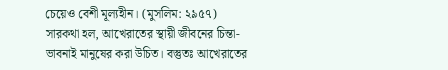চেয়েও বেশী মূল্যহীন। (মুসলিম: ২৯৫৭)
সারকথা হল, আখেরাতের স্থায়ী জীবনের চিন্তা-ভাবনাই মানুষের করা উচিত। বস্তুতঃ আখেরাতের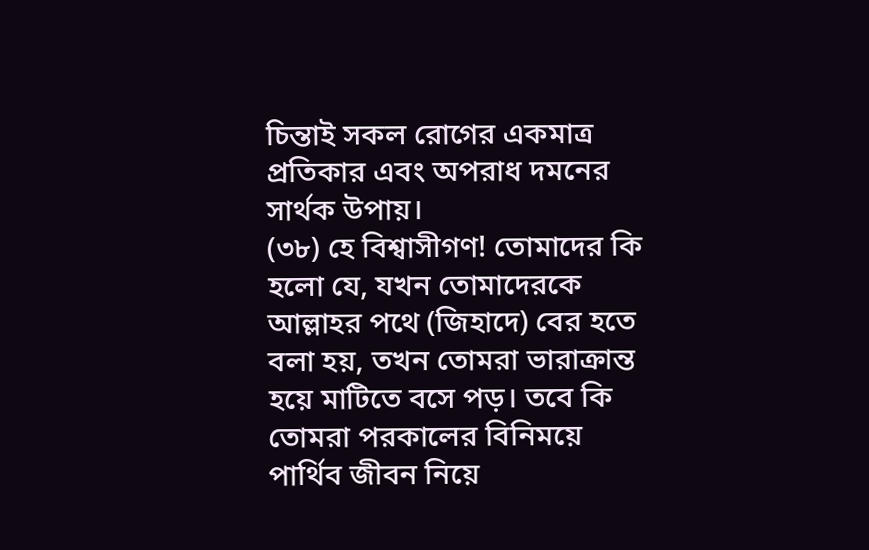চিন্তাই সকল রোগের একমাত্র প্রতিকার এবং অপরাধ দমনের সার্থক উপায়।
(৩৮) হে বিশ্বাসীগণ! তোমাদের কি হলো যে, যখন তোমাদেরকে আল্লাহর পথে (জিহাদে) বের হতে বলা হয়, তখন তোমরা ভারাক্রান্ত হয়ে মাটিতে বসে পড়। তবে কি তোমরা পরকালের বিনিময়ে পার্থিব জীবন নিয়ে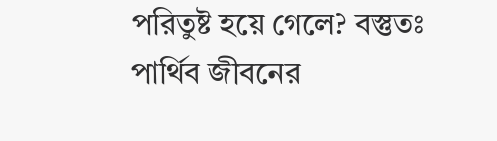পরিতুষ্ট হয়ে গেলে? বস্তুতঃ পার্থিব জীবনের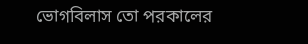ভোগবিলাস তো পরকালের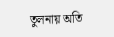তুলনায় অতি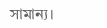সামান্য।